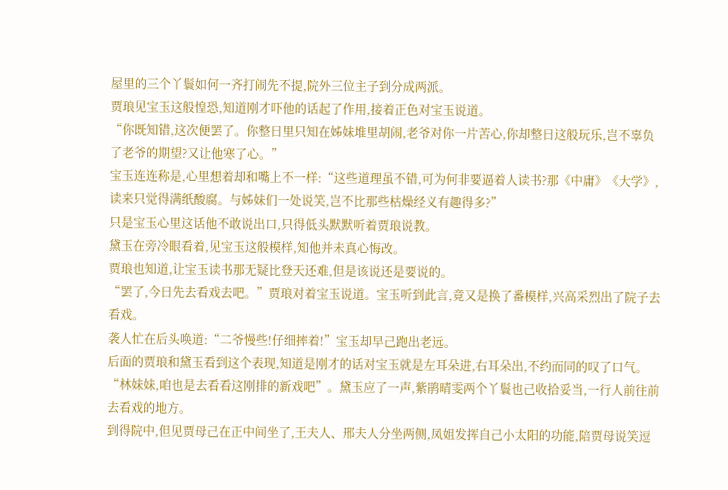屋里的三个丫鬟如何一齐打闹先不提,院外三位主子到分成两派。
贾琅见宝玉这般惶恐,知道刚才吓他的话起了作用,接着正色对宝玉说道。
“你既知错,这次便罢了。你整日里只知在姊妹堆里胡闹,老爷对你一片苦心,你却整日这般玩乐,岂不辜负了老爷的期望?又让他寒了心。”
宝玉连连称是,心里想着却和嘴上不一样:“这些道理虽不错,可为何非要逼着人读书?那《中庸》《大学》,读来只觉得满纸酸腐。与姊妹们一处说笑,岂不比那些枯燥经义有趣得多?”
只是宝玉心里这话他不敢说出口,只得低头默默听着贾琅说教。
黛玉在旁冷眼看着,见宝玉这般模样,知他并未真心悔改。
贾琅也知道,让宝玉读书那无疑比登天还难,但是该说还是要说的。
“罢了,今日先去看戏去吧。”贾琅对着宝玉说道。宝玉听到此言,竟又是换了番模样,兴高采烈出了院子去看戏。
袭人忙在后头唤道:“二爷慢些!仔细摔着!”宝玉却早己跑出老远。
后面的贾琅和黛玉看到这个表现,知道是刚才的话对宝玉就是左耳朵进,右耳朵出,不约而同的叹了口气。
“林妹妹,咱也是去看看这刚排的新戏吧”。黛玉应了一声,紫鹃晴雯两个丫鬟也己收拾妥当,一行人前往前去看戏的地方。
到得院中,但见贾母己在正中间坐了,王夫人、邢夫人分坐两侧,凤姐发挥自己小太阳的功能,陪贾母说笑逗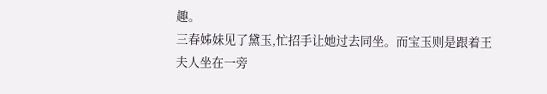趣。
三春姊妹见了黛玉,忙招手让她过去同坐。而宝玉则是跟着王夫人坐在一旁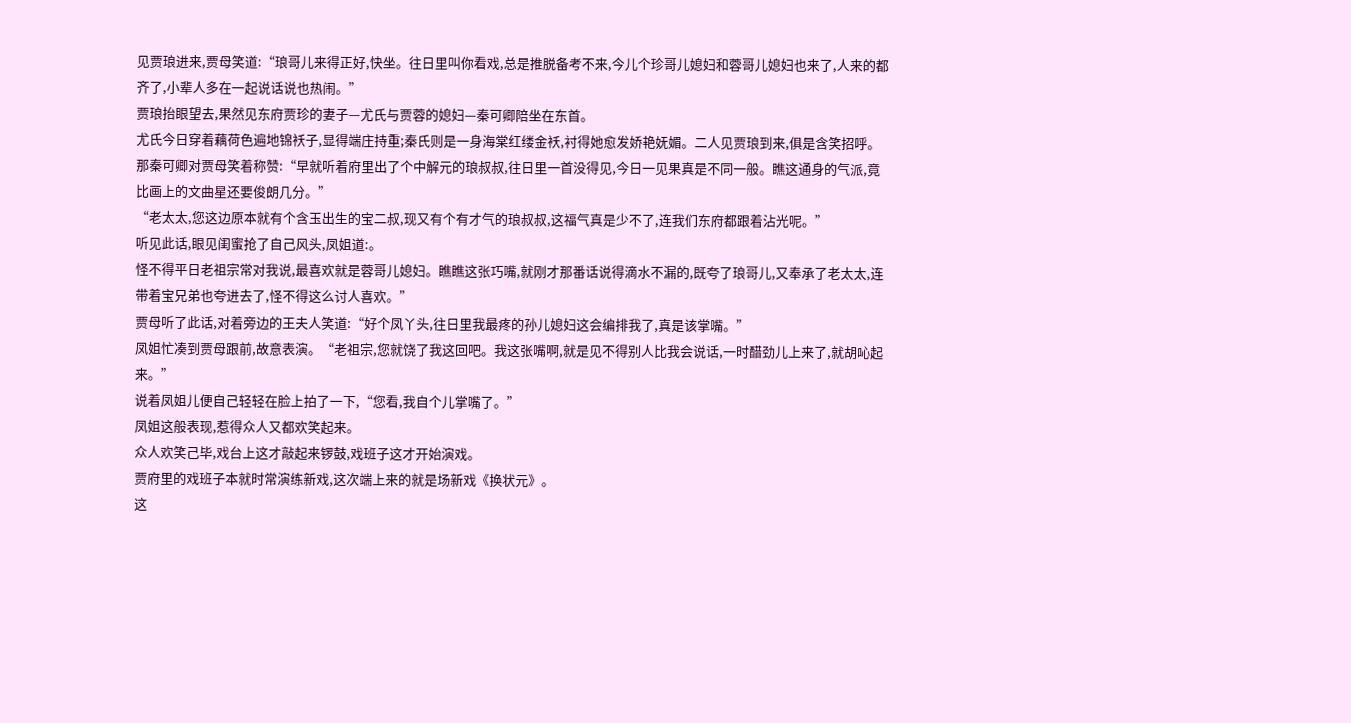见贾琅进来,贾母笑道:“琅哥儿来得正好,快坐。往日里叫你看戏,总是推脱备考不来,今儿个珍哥儿媳妇和蓉哥儿媳妇也来了,人来的都齐了,小辈人多在一起说话说也热闹。”
贾琅抬眼望去,果然见东府贾珍的妻子—尤氏与贾蓉的媳妇—秦可卿陪坐在东首。
尤氏今日穿着藕荷色遍地锦袄子,显得端庄持重;秦氏则是一身海棠红缕金袄,衬得她愈发娇艳妩媚。二人见贾琅到来,俱是含笑招呼。
那秦可卿对贾母笑着称赞:“早就听着府里出了个中解元的琅叔叔,往日里一首没得见,今日一见果真是不同一般。瞧这通身的气派,竟比画上的文曲星还要俊朗几分。”
“老太太,您这边原本就有个含玉出生的宝二叔,现又有个有才气的琅叔叔,这福气真是少不了,连我们东府都跟着沾光呢。”
听见此话,眼见闺蜜抢了自己风头,凤姐道:。
怪不得平日老祖宗常对我说,最喜欢就是蓉哥儿媳妇。瞧瞧这张巧嘴,就刚才那番话说得滴水不漏的,既夸了琅哥儿,又奉承了老太太,连带着宝兄弟也夸进去了,怪不得这么讨人喜欢。”
贾母听了此话,对着旁边的王夫人笑道:“好个凤丫头,往日里我最疼的孙儿媳妇这会编排我了,真是该掌嘴。”
凤姐忙凑到贾母跟前,故意表演。“老祖宗,您就饶了我这回吧。我这张嘴啊,就是见不得别人比我会说话,一时醋劲儿上来了,就胡吣起来。”
说着凤姐儿便自己轻轻在脸上拍了一下,“您看,我自个儿掌嘴了。”
凤姐这般表现,惹得众人又都欢笑起来。
众人欢笑己毕,戏台上这才敲起来锣鼓,戏班子这才开始演戏。
贾府里的戏班子本就时常演练新戏,这次端上来的就是场新戏《换状元》。
这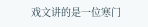戏文讲的是一位寒门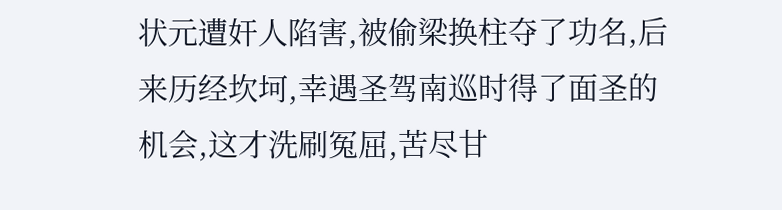状元遭奸人陷害,被偷梁换柱夺了功名,后来历经坎坷,幸遇圣驾南巡时得了面圣的机会,这才洗刷冤屈,苦尽甘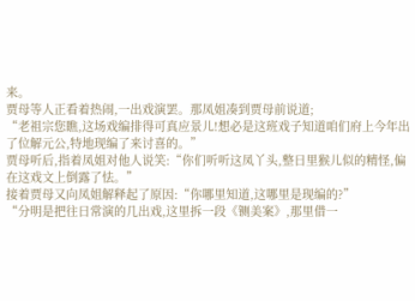来。
贾母等人正看着热闹,一出戏演罢。那凤姐凑到贾母前说道;
“老祖宗您瞧,这场戏编排得可真应景儿!想必是这班戏子知道咱们府上今年出了位解元公,特地现编了来讨喜的。”
贾母听后,指着凤姐对他人说笑:“你们听听这凤丫头,整日里猴儿似的精怪,偏在这戏文上倒露了怯。”
接着贾母又向凤姐解释起了原因:“你哪里知道,这哪里是现编的?”
“分明是把往日常演的几出戏,这里拆一段《铡美案》,那里借一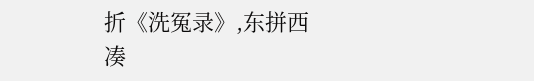折《洗冤录》,东拼西凑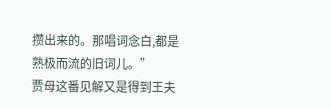攒出来的。那唱词念白,都是熟极而流的旧词儿。”
贾母这番见解又是得到王夫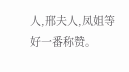人,邢夫人,凤姐等好一番称赞。